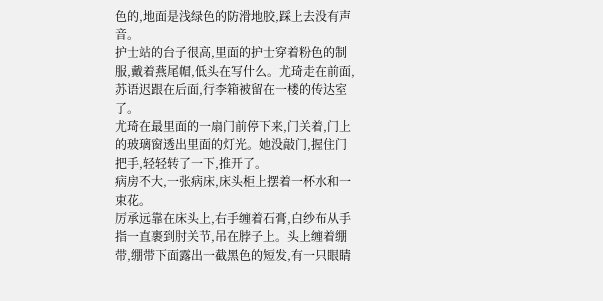色的,地面是浅绿色的防滑地胶,踩上去没有声音。
护士站的台子很高,里面的护士穿着粉色的制服,戴着燕尾帽,低头在写什么。尤琦走在前面,苏语迟跟在后面,行李箱被留在一楼的传达室了。
尤琦在最里面的一扇门前停下来,门关着,门上的玻璃窗透出里面的灯光。她没敲门,握住门把手,轻轻转了一下,推开了。
病房不大,一张病床,床头柜上摆着一杯水和一束花。
厉承远靠在床头上,右手缠着石膏,白纱布从手指一直裹到肘关节,吊在脖子上。头上缠着绷带,绷带下面露出一截黑色的短发,有一只眼睛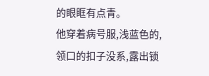的眼眶有点青。
他穿着病号服,浅蓝色的,领口的扣子没系,露出锁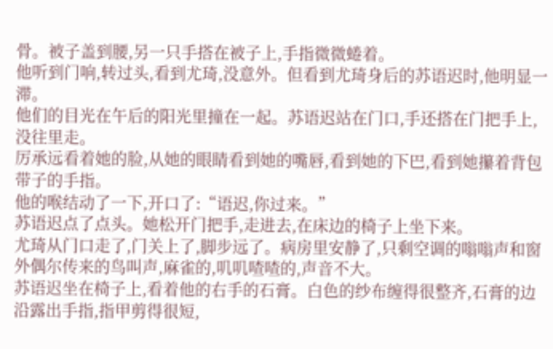骨。被子盖到腰,另一只手搭在被子上,手指微微蜷着。
他听到门响,转过头,看到尤琦,没意外。但看到尤琦身后的苏语迟时,他明显一滞。
他们的目光在午后的阳光里撞在一起。苏语迟站在门口,手还搭在门把手上,没往里走。
厉承远看着她的脸,从她的眼睛看到她的嘴唇,看到她的下巴,看到她攥着背包带子的手指。
他的喉结动了一下,开口了:“语迟,你过来。”
苏语迟点了点头。她松开门把手,走进去,在床边的椅子上坐下来。
尤琦从门口走了,门关上了,脚步远了。病房里安静了,只剩空调的嗡嗡声和窗外偶尔传来的鸟叫声,麻雀的,叽叽喳喳的,声音不大。
苏语迟坐在椅子上,看着他的右手的石膏。白色的纱布缠得很整齐,石膏的边沿露出手指,指甲剪得很短,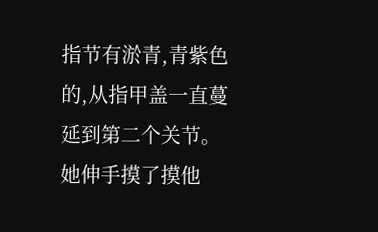指节有淤青,青紫色的,从指甲盖一直蔓延到第二个关节。
她伸手摸了摸他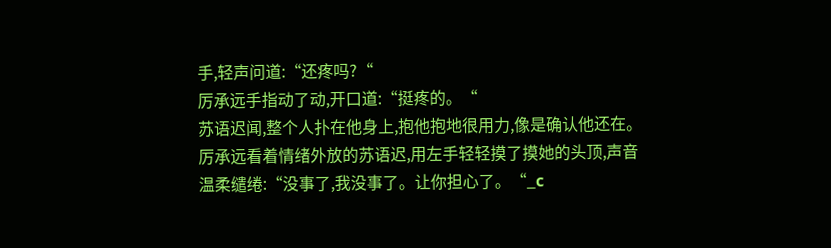手,轻声问道:“还疼吗?“
厉承远手指动了动,开口道:“挺疼的。“
苏语迟闻,整个人扑在他身上,抱他抱地很用力,像是确认他还在。
厉承远看着情绪外放的苏语迟,用左手轻轻摸了摸她的头顶,声音温柔缱绻:“没事了,我没事了。让你担心了。“_c